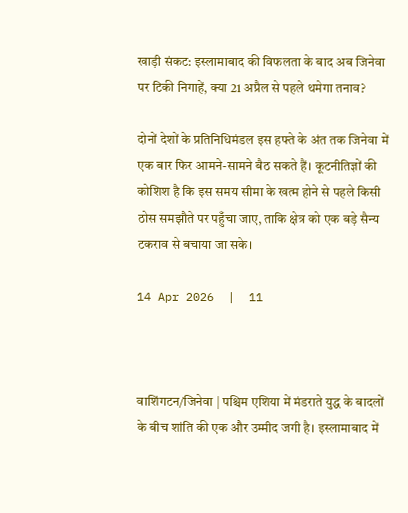खाड़ी संकट: इस्लामाबाद की विफलता के बाद अब जिनेवा पर टिकी निगाहें, क्या 21 अप्रैल से पहले थमेगा तनाव?

दोनों देशों के प्रतिनिधिमंडल इस हफ्ते के अंत तक जिनेवा में एक बार फिर आमने-सामने बैठ सकते हैं। कूटनीतिज्ञों की कोशिश है कि इस समय सीमा के खत्म होने से पहले किसी ठोस समझौते पर पहुँचा जाए, ताकि क्षेत्र को एक बड़े सैन्य टकराव से बचाया जा सके।

14 Apr 2026  |  11



वाशिंगटन/जिनेवा | पश्चिम एशिया में मंडराते युद्ध के बादलों के बीच शांति की एक और उम्मीद जगी है। इस्लामाबाद में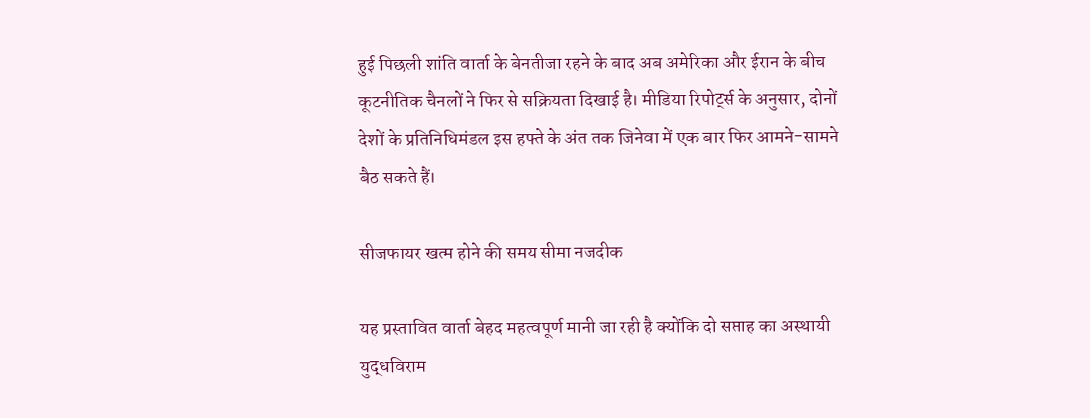हुई पिछली शांति वार्ता के बेनतीजा रहने के बाद अब अमेरिका और ईरान के बीच कूटनीतिक चैनलों ने फिर से सक्रियता दिखाई है। मीडिया रिपोर्ट्स के अनुसार, दोनों देशों के प्रतिनिधिमंडल इस हफ्ते के अंत तक जिनेवा में एक बार फिर आमने-सामने बैठ सकते हैं।

सीजफायर खत्म होने की समय सीमा नजदीक

यह प्रस्तावित वार्ता बेहद महत्वपूर्ण मानी जा रही है क्योंकि दो सप्ताह का अस्थायी युद्धविराम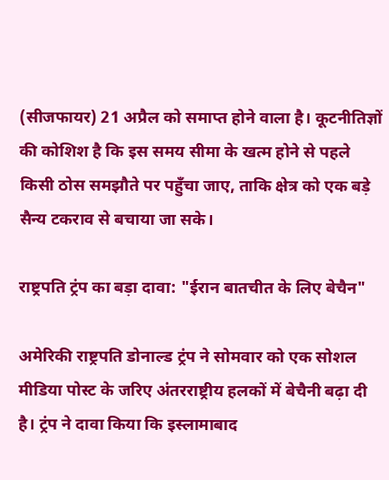(सीजफायर) 21 अप्रैल को समाप्त होने वाला है। कूटनीतिज्ञों की कोशिश है कि इस समय सीमा के खत्म होने से पहले किसी ठोस समझौते पर पहुँचा जाए, ताकि क्षेत्र को एक बड़े सैन्य टकराव से बचाया जा सके।

राष्ट्रपति ट्रंप का बड़ा दावा: "ईरान बातचीत के लिए बेचैन"

अमेरिकी राष्ट्रपति डोनाल्ड ट्रंप ने सोमवार को एक सोशल मीडिया पोस्ट के जरिए अंतरराष्ट्रीय हलकों में बेचैनी बढ़ा दी है। ट्रंप ने दावा किया कि इस्लामाबाद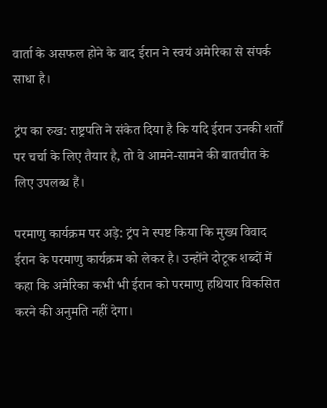वार्ता के असफल होने के बाद ईरान ने स्वयं अमेरिका से संपर्क साधा है।

ट्रंप का रुख: राष्ट्रपति ने संकेत दिया है कि यदि ईरान उनकी शर्तों पर चर्चा के लिए तैयार है, तो वे आमने-सामने की बातचीत के लिए उपलब्ध हैं।

परमाणु कार्यक्रम पर अड़े: ट्रंप ने स्पष्ट किया कि मुख्य विवाद ईरान के परमाणु कार्यक्रम को लेकर है। उन्होंने दोटूक शब्दों में कहा कि अमेरिका कभी भी ईरान को परमाणु हथियार विकसित करने की अनुमति नहीं देगा।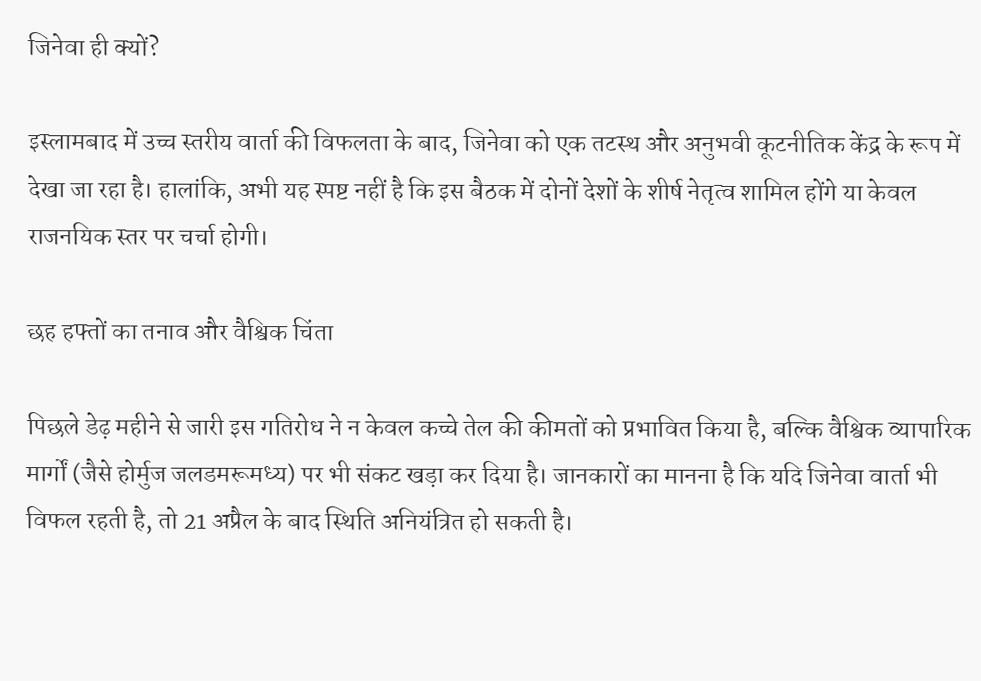जिनेवा ही क्यों?

इस्लामबाद में उच्च स्तरीय वार्ता की विफलता के बाद, जिनेवा को एक तटस्थ और अनुभवी कूटनीतिक केंद्र के रूप में देखा जा रहा है। हालांकि, अभी यह स्पष्ट नहीं है कि इस बैठक में दोनों देशों के शीर्ष नेतृत्व शामिल होंगे या केवल राजनयिक स्तर पर चर्चा होगी।

छह हफ्तों का तनाव और वैश्विक चिंता

पिछले डेढ़ महीने से जारी इस गतिरोध ने न केवल कच्चे तेल की कीमतों को प्रभावित किया है, बल्कि वैश्विक व्यापारिक मार्गों (जैसे होर्मुज जलडमरूमध्य) पर भी संकट खड़ा कर दिया है। जानकारों का मानना है कि यदि जिनेवा वार्ता भी विफल रहती है, तो 21 अप्रैल के बाद स्थिति अनियंत्रित हो सकती है।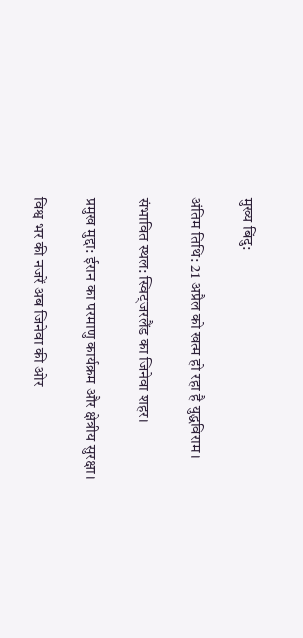मुख्य बिंदु:

अंतिम तिथि: 21 अप्रैल को खत्म हो रहा है युद्धविराम।

संभावित स्थल: स्विट्जरलैंड का जिनेवा शहर।

प्रमुख मुद्दा: ईरान का परमाणु कार्यक्रम और क्षेत्रीय सुरक्षा।

विश्व भर की नजरें अब जिनेवा की ओर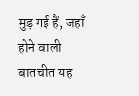मुड़ गई हैं, जहाँ होने वाली बातचीत यह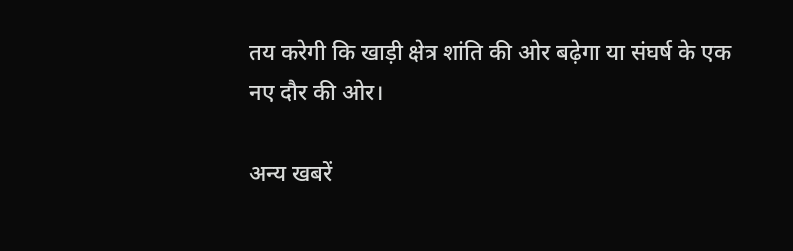तय करेगी कि खाड़ी क्षेत्र शांति की ओर बढ़ेगा या संघर्ष के एक नए दौर की ओर।

अन्य खबरें